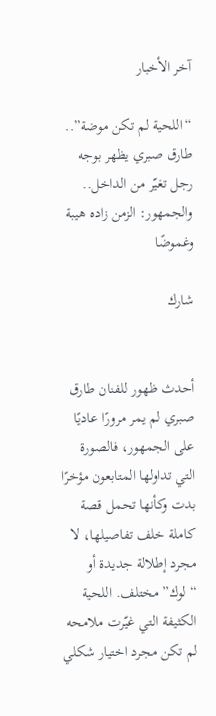آخر الأخبار

“اللحية لم تكن موضة”.. طارق صبري يظهر بوجه رجل تغيّر من الداخل.. والجمهور: الزمن زاده هيبة وغموضًا

شارك


أحدث ظهور للفنان طارق صبري لم يمر مرورًا عاديًا على الجمهور، فالصورة التي تداولها المتابعون مؤخرًا بدت وكأنها تحمل قصة كاملة خلف تفاصيلها، لا مجرد إطلالة جديدة أو “لوك” مختلف. اللحية الكثيفة التي غيّرت ملامحه لم تكن مجرد اختيار شكلي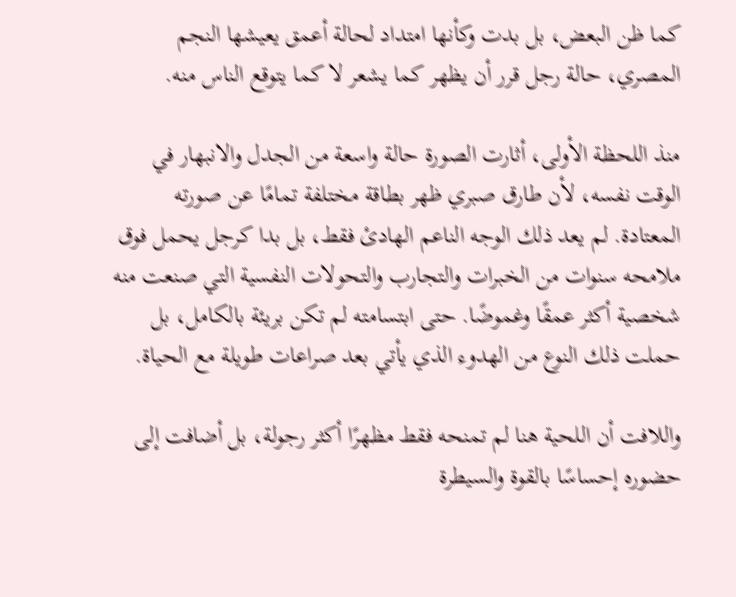كما ظن البعض، بل بدت وكأنها امتداد لحالة أعمق يعيشها النجم المصري، حالة رجل قرر أن يظهر كما يشعر لا كما يتوقع الناس منه.

منذ اللحظة الأولى، أثارت الصورة حالة واسعة من الجدل والانبهار في الوقت نفسه، لأن طارق صبري ظهر بطاقة مختلفة تمامًا عن صورته المعتادة. لم يعد ذلك الوجه الناعم الهادئ فقط، بل بدا كرجل يحمل فوق ملامحه سنوات من الخبرات والتجارب والتحولات النفسية التي صنعت منه شخصية أكثر عمقًا وغموضًا. حتى ابتسامته لم تكن بريئة بالكامل، بل حملت ذلك النوع من الهدوء الذي يأتي بعد صراعات طويلة مع الحياة.

واللافت أن اللحية هنا لم تمنحه فقط مظهرًا أكثر رجولة، بل أضافت إلى حضوره إحساسًا بالقوة والسيطرة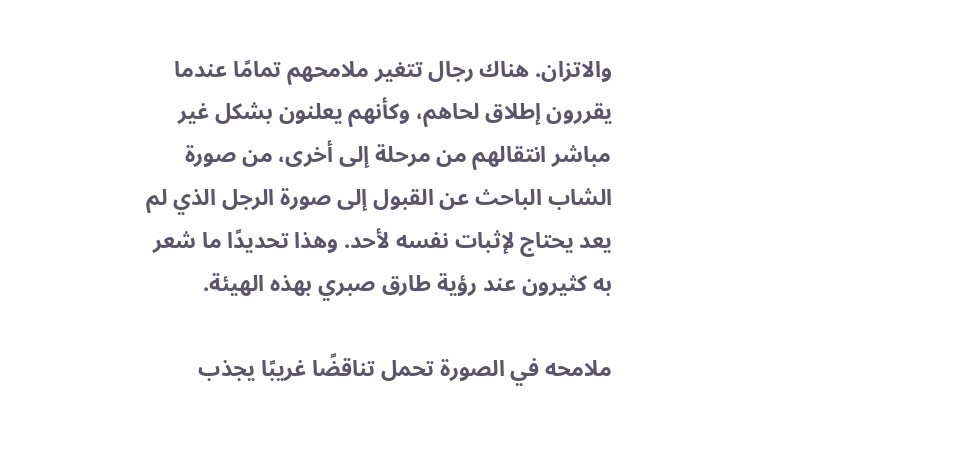والاتزان. هناك رجال تتغير ملامحهم تمامًا عندما يقررون إطلاق لحاهم، وكأنهم يعلنون بشكل غير مباشر انتقالهم من مرحلة إلى أخرى، من صورة الشاب الباحث عن القبول إلى صورة الرجل الذي لم يعد يحتاج لإثبات نفسه لأحد. وهذا تحديدًا ما شعر به كثيرون عند رؤية طارق صبري بهذه الهيئة.

ملامحه في الصورة تحمل تناقضًا غريبًا يجذب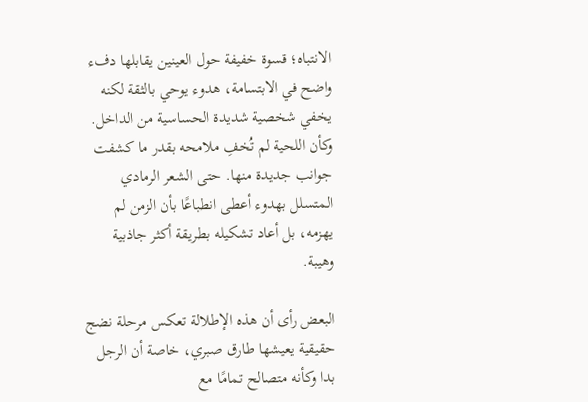الانتباه؛ قسوة خفيفة حول العينين يقابلها دفء واضح في الابتسامة، هدوء يوحي بالثقة لكنه يخفي شخصية شديدة الحساسية من الداخل. وكأن اللحية لم تُخفِ ملامحه بقدر ما كشفت جوانب جديدة منها. حتى الشعر الرمادي المتسلل بهدوء أعطى انطباعًا بأن الزمن لم يهزمه، بل أعاد تشكيله بطريقة أكثر جاذبية وهيبة.

البعض رأى أن هذه الإطلالة تعكس مرحلة نضج حقيقية يعيشها طارق صبري، خاصة أن الرجل بدا وكأنه متصالح تمامًا مع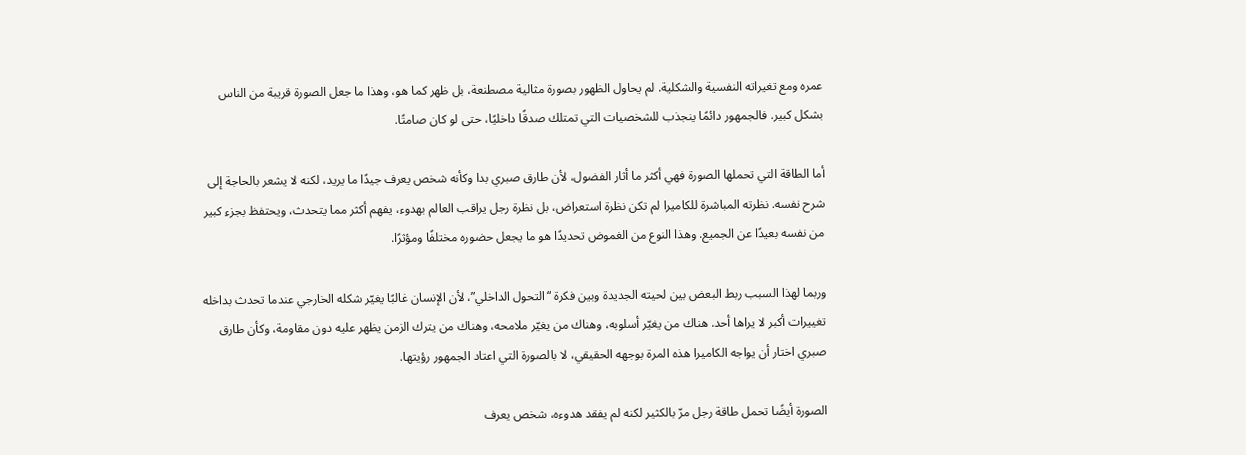عمره ومع تغيراته النفسية والشكلية. لم يحاول الظهور بصورة مثالية مصطنعة، بل ظهر كما هو، وهذا ما جعل الصورة قريبة من الناس بشكل كبير. فالجمهور دائمًا ينجذب للشخصيات التي تمتلك صدقًا داخليًا، حتى لو كان صامتًا.

أما الطاقة التي تحملها الصورة فهي أكثر ما أثار الفضول، لأن طارق صبري بدا وكأنه شخص يعرف جيدًا ما يريد، لكنه لا يشعر بالحاجة إلى شرح نفسه. نظرته المباشرة للكاميرا لم تكن نظرة استعراض، بل نظرة رجل يراقب العالم بهدوء، يفهم أكثر مما يتحدث، ويحتفظ بجزء كبير من نفسه بعيدًا عن الجميع. وهذا النوع من الغموض تحديدًا هو ما يجعل حضوره مختلفًا ومؤثرًا.

وربما لهذا السبب ربط البعض بين لحيته الجديدة وبين فكرة “التحول الداخلي”، لأن الإنسان غالبًا يغيّر شكله الخارجي عندما تحدث بداخله تغييرات أكبر لا يراها أحد. هناك من يغيّر أسلوبه، وهناك من يغيّر ملامحه، وهناك من يترك الزمن يظهر عليه دون مقاومة، وكأن طارق صبري اختار أن يواجه الكاميرا هذه المرة بوجهه الحقيقي، لا بالصورة التي اعتاد الجمهور رؤيتها.

الصورة أيضًا تحمل طاقة رجل مرّ بالكثير لكنه لم يفقد هدوءه، شخص يعرف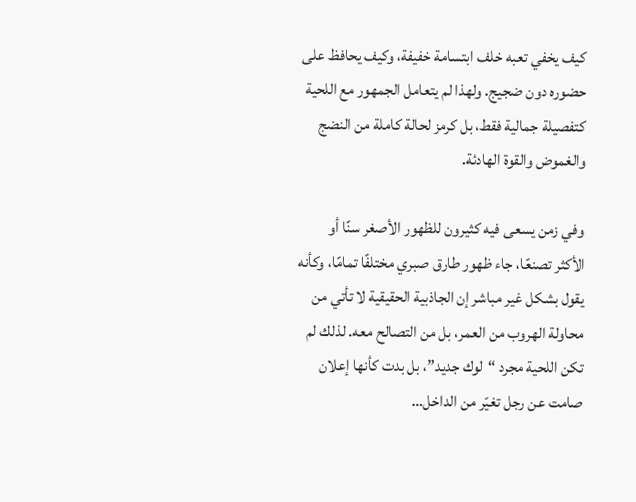كيف يخفي تعبه خلف ابتسامة خفيفة، وكيف يحافظ على حضوره دون ضجيج. ولهذا لم يتعامل الجمهور مع اللحية كتفصيلة جمالية فقط، بل كرمز لحالة كاملة من النضج والغموض والقوة الهادئة.

وفي زمن يسعى فيه كثيرون للظهور الأصغر سنًا أو الأكثر تصنعًا، جاء ظهور طارق صبري مختلفًا تمامًا، وكأنه يقول بشكل غير مباشر إن الجاذبية الحقيقية لا تأتي من محاولة الهروب من العمر، بل من التصالح معه. لذلك لم تكن اللحية مجرد “لوك جديد”، بل بدت كأنها إعلان صامت عن رجل تغيّر من الداخل…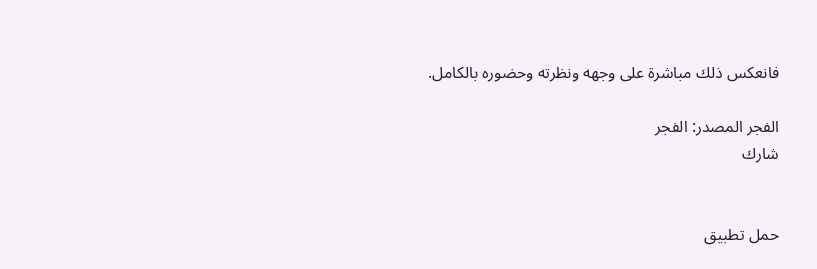فانعكس ذلك مباشرة على وجهه ونظرته وحضوره بالكامل.

الفجر المصدر: الفجر
شارك


حمل تطبيق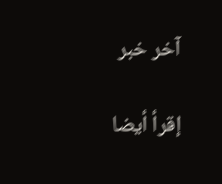آخر خبر

إقرأ أيضا